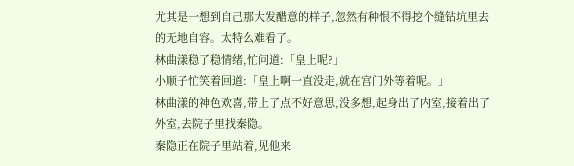尤其是一想到自己那大发醋意的样子,忽然有种恨不得挖个缝钻坑里去的无地自容。太特么难看了。
林曲漾稳了稳情绪,忙问道:「皇上呢?」
小顺子忙笑着回道:「皇上啊一直没走,就在宫门外等着呢。」
林曲漾的神色欢喜,带上了点不好意思,没多想,起身出了内室,接着出了外室,去院子里找秦隐。
秦隐正在院子里站着,见他来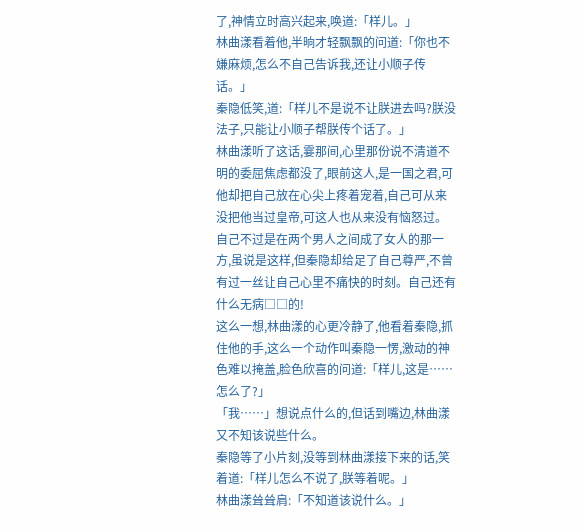了,神情立时高兴起来,唤道:「样儿。」
林曲漾看着他,半晌才轻飘飘的问道:「你也不嫌麻烦,怎么不自己告诉我,还让小顺子传话。」
秦隐低笑,道:「样儿不是说不让朕进去吗?朕没法子,只能让小顺子帮朕传个话了。」
林曲漾听了这话,霎那间,心里那份说不清道不明的委屈焦虑都没了,眼前这人,是一国之君,可他却把自己放在心尖上疼着宠着,自己可从来没把他当过皇帝,可这人也从来没有恼怒过。
自己不过是在两个男人之间成了女人的那一方,虽说是这样,但秦隐却给足了自己尊严,不曾有过一丝让自己心里不痛快的时刻。自己还有什么无病□□的!
这么一想,林曲漾的心更冷静了,他看着秦隐,抓住他的手,这么一个动作叫秦隐一愣,激动的神色难以掩盖,脸色欣喜的问道:「样儿,这是……怎么了?」
「我……」想说点什么的,但话到嘴边,林曲漾又不知该说些什么。
秦隐等了小片刻,没等到林曲漾接下来的话,笑着道:「样儿怎么不说了,朕等着呢。」
林曲漾耸耸肩:「不知道该说什么。」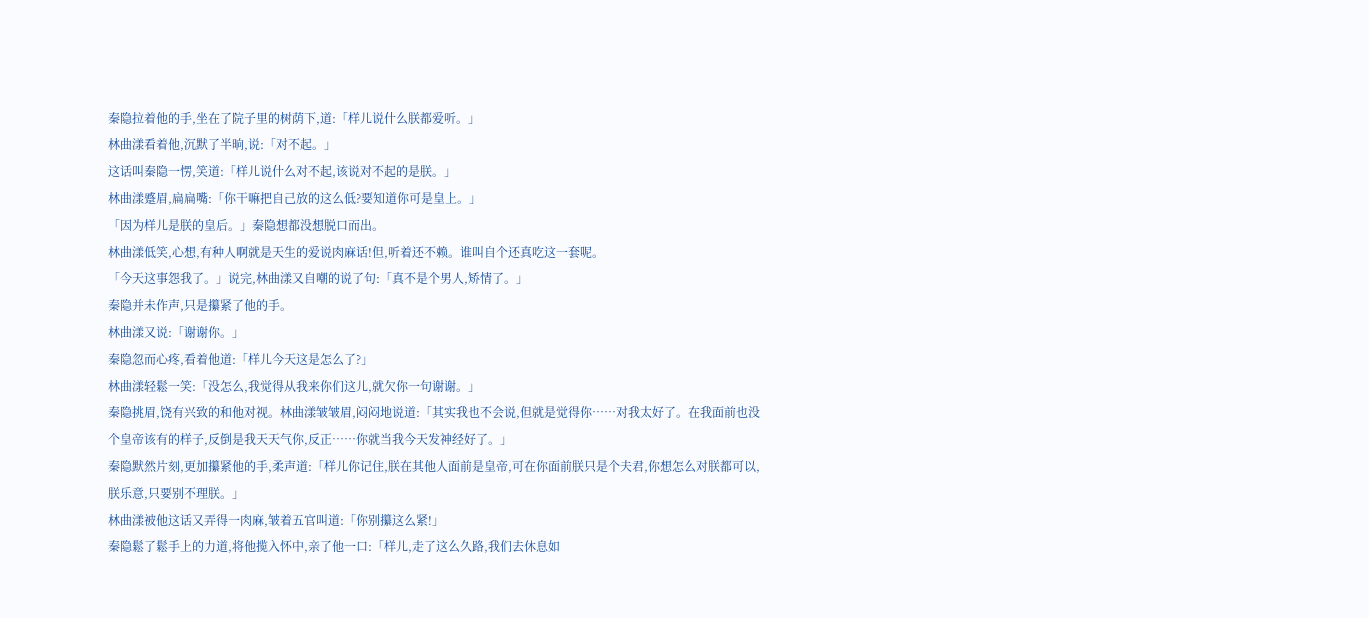秦隐拉着他的手,坐在了院子里的树荫下,道:「样儿说什么朕都爱听。」
林曲漾看着他,沉默了半晌,说:「对不起。」
这话叫秦隐一愣,笑道:「样儿说什么对不起,该说对不起的是朕。」
林曲漾蹙眉,扁扁嘴:「你干嘛把自己放的这么低?要知道你可是皇上。」
「因为样儿是朕的皇后。」秦隐想都没想脱口而出。
林曲漾低笑,心想,有种人啊就是天生的爱说肉麻话!但,听着还不赖。谁叫自个还真吃这一套呢。
「今天这事怨我了。」说完,林曲漾又自嘲的说了句:「真不是个男人,矫情了。」
秦隐并未作声,只是攥紧了他的手。
林曲漾又说:「谢谢你。」
秦隐忽而心疼,看着他道:「样儿今天这是怎么了?」
林曲漾轻鬆一笑:「没怎么,我觉得从我来你们这儿,就欠你一句谢谢。」
秦隐挑眉,饶有兴致的和他对视。林曲漾皱皱眉,闷闷地说道:「其实我也不会说,但就是觉得你……对我太好了。在我面前也没个皇帝该有的样子,反倒是我天天气你,反正……你就当我今天发神经好了。」
秦隐默然片刻,更加攥紧他的手,柔声道:「样儿你记住,朕在其他人面前是皇帝,可在你面前朕只是个夫君,你想怎么对朕都可以,朕乐意,只要别不理朕。」
林曲漾被他这话又弄得一肉麻,皱着五官叫道:「你别攥这么紧!」
秦隐鬆了鬆手上的力道,将他揽入怀中,亲了他一口:「样儿,走了这么久路,我们去休息如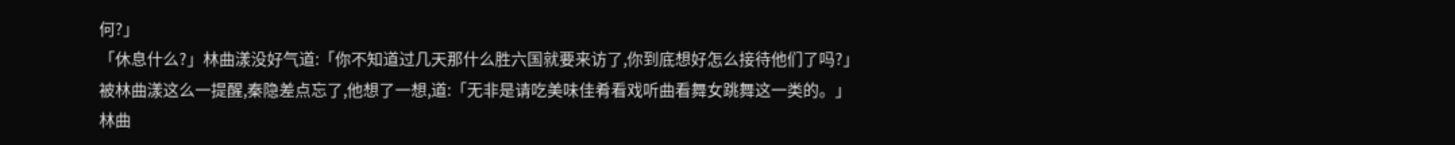何?」
「休息什么?」林曲漾没好气道:「你不知道过几天那什么胜六国就要来访了,你到底想好怎么接待他们了吗?」
被林曲漾这么一提醒,秦隐差点忘了,他想了一想,道:「无非是请吃美味佳肴看戏听曲看舞女跳舞这一类的。」
林曲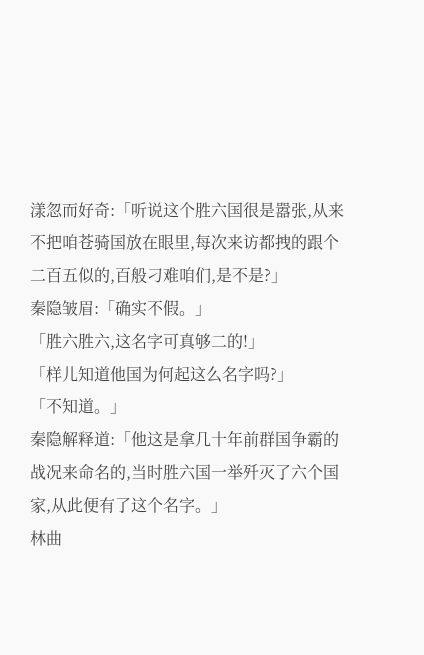漾忽而好奇:「听说这个胜六国很是嚣张,从来不把咱苍骑国放在眼里,每次来访都拽的跟个二百五似的,百般刁难咱们,是不是?」
秦隐皱眉:「确实不假。」
「胜六胜六,这名字可真够二的!」
「样儿知道他国为何起这么名字吗?」
「不知道。」
秦隐解释道:「他这是拿几十年前群国争霸的战况来命名的,当时胜六国一举歼灭了六个国家,从此便有了这个名字。」
林曲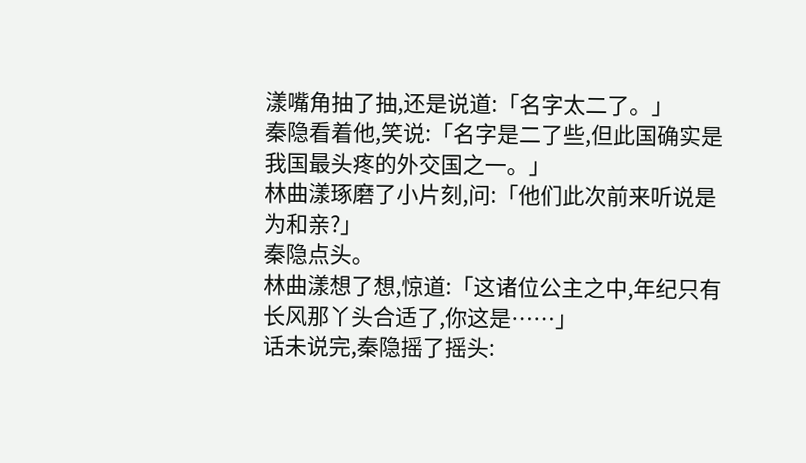漾嘴角抽了抽,还是说道:「名字太二了。」
秦隐看着他,笑说:「名字是二了些,但此国确实是我国最头疼的外交国之一。」
林曲漾琢磨了小片刻,问:「他们此次前来听说是为和亲?」
秦隐点头。
林曲漾想了想,惊道:「这诸位公主之中,年纪只有长风那丫头合适了,你这是……」
话未说完,秦隐摇了摇头: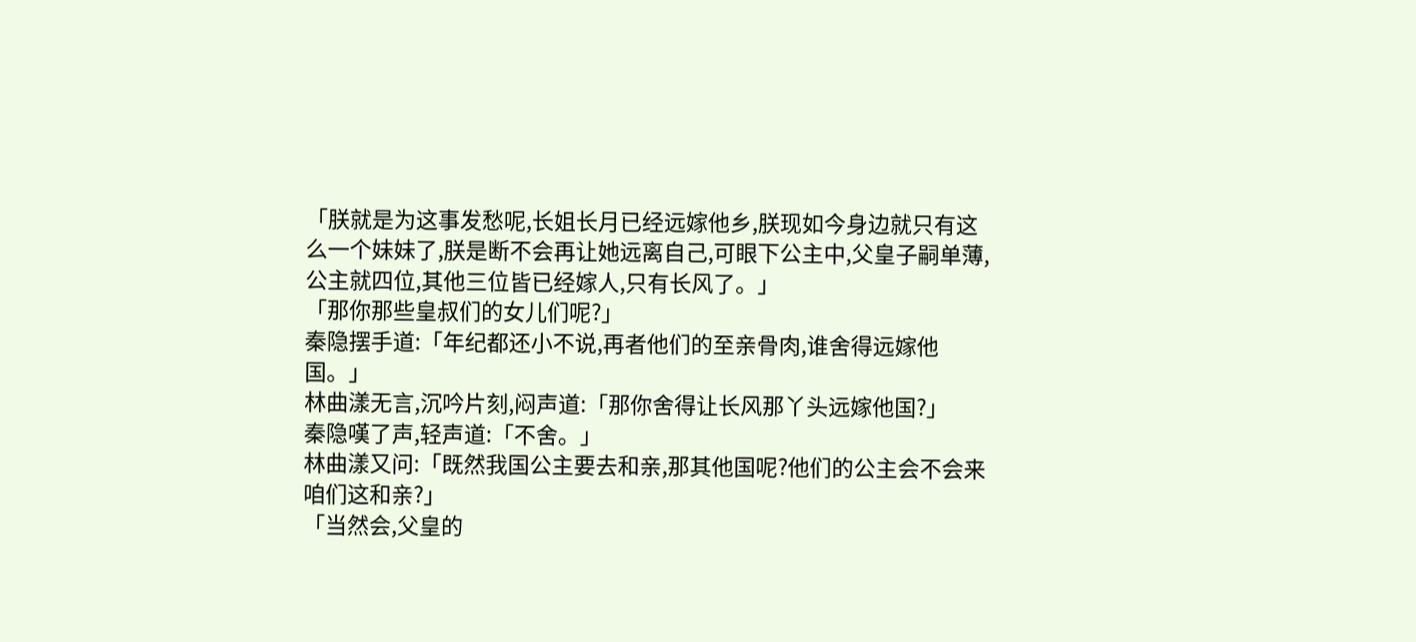「朕就是为这事发愁呢,长姐长月已经远嫁他乡,朕现如今身边就只有这么一个妹妹了,朕是断不会再让她远离自己,可眼下公主中,父皇子嗣单薄,公主就四位,其他三位皆已经嫁人,只有长风了。」
「那你那些皇叔们的女儿们呢?」
秦隐摆手道:「年纪都还小不说,再者他们的至亲骨肉,谁舍得远嫁他国。」
林曲漾无言,沉吟片刻,闷声道:「那你舍得让长风那丫头远嫁他国?」
秦隐嘆了声,轻声道:「不舍。」
林曲漾又问:「既然我国公主要去和亲,那其他国呢?他们的公主会不会来咱们这和亲?」
「当然会,父皇的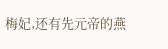梅妃,还有先元帝的燕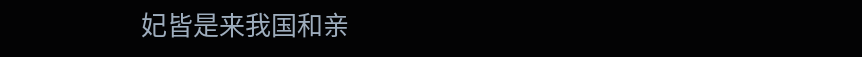妃皆是来我国和亲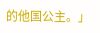的他国公主。」